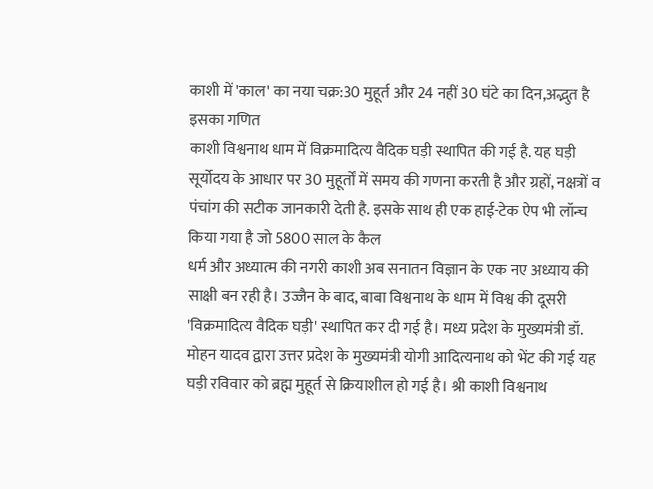काशी में 'काल' का नया चक्र:30 मुहूर्त और 24 नहीं 30 घंटे का दिन,अद्भुत है इसका गणित
काशी विश्वनाथ धाम में विक्रमादित्य वैदिक घड़ी स्थापित की गई है. यह घड़ी सूर्योदय के आधार पर 30 मुहूर्तों में समय की गणना करती है और ग्रहों, नक्षत्रों व पंचांग की सटीक जानकारी देती है. इसके साथ ही एक हाई-टेक ऐप भी लॉन्च किया गया है जो 5800 साल के कैल
धर्म और अध्यात्म की नगरी काशी अब सनातन विज्ञान के एक नए अध्याय की साक्षी बन रही है। उज्जैन के बाद, बाबा विश्वनाथ के धाम में विश्व की दूसरी 'विक्रमादित्य वैदिक घड़ी' स्थापित कर दी गई है। मध्य प्रदेश के मुख्यमंत्री डॉ. मोहन यादव द्वारा उत्तर प्रदेश के मुख्यमंत्री योगी आदित्यनाथ को भेंट की गई यह घड़ी रविवार को ब्रह्म मुहूर्त से क्रियाशील हो गई है। श्री काशी विश्वनाथ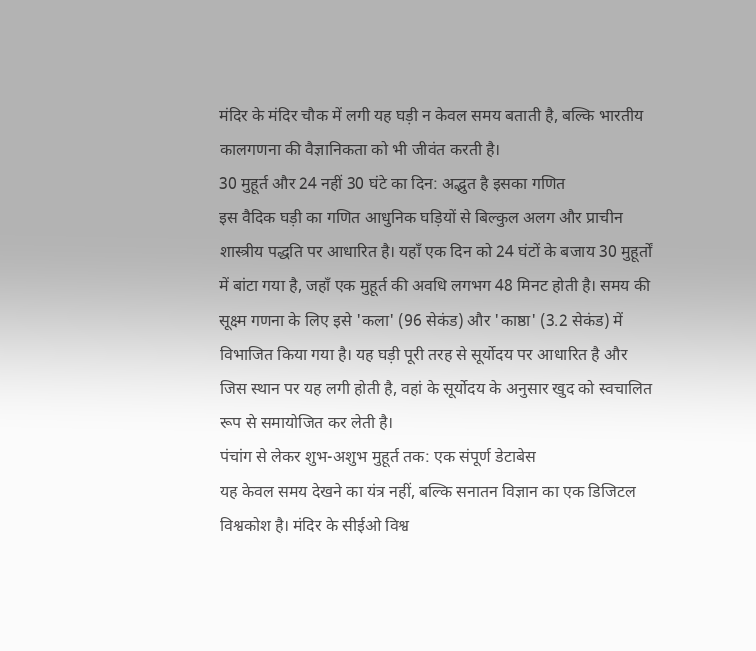मंदिर के मंदिर चौक में लगी यह घड़ी न केवल समय बताती है, बल्कि भारतीय कालगणना की वैज्ञानिकता को भी जीवंत करती है।
30 मुहूर्त और 24 नहीं 30 घंटे का दिन: अद्भुत है इसका गणित
इस वैदिक घड़ी का गणित आधुनिक घड़ियों से बिल्कुल अलग और प्राचीन शास्त्रीय पद्धति पर आधारित है। यहाँ एक दिन को 24 घंटों के बजाय 30 मुहूर्तों में बांटा गया है, जहाँ एक मुहूर्त की अवधि लगभग 48 मिनट होती है। समय की सूक्ष्म गणना के लिए इसे 'कला' (96 सेकंड) और 'काष्ठा' (3.2 सेकंड) में विभाजित किया गया है। यह घड़ी पूरी तरह से सूर्योदय पर आधारित है और जिस स्थान पर यह लगी होती है, वहां के सूर्योदय के अनुसार खुद को स्वचालित रूप से समायोजित कर लेती है।
पंचांग से लेकर शुभ-अशुभ मुहूर्त तक: एक संपूर्ण डेटाबेस
यह केवल समय देखने का यंत्र नहीं, बल्कि सनातन विज्ञान का एक डिजिटल विश्वकोश है। मंदिर के सीईओ विश्व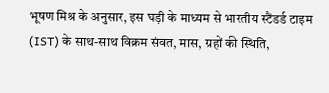भूषण मिश्र के अनुसार, इस घड़ी के माध्यम से भारतीय स्टैंडर्ड टाइम (IST) के साथ-साथ विक्रम संवत, मास, ग्रहों की स्थिति,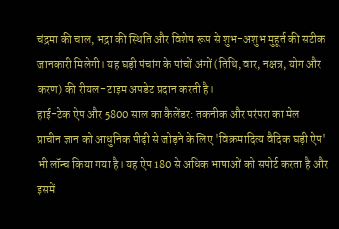चंद्रमा की चाल, भद्रा की स्थिति और विशेष रूप से शुभ-अशुभ मुहूर्त की सटीक जानकारी मिलेगी। यह घड़ी पंचांग के पांचों अंगों (तिथि, वार, नक्षत्र, योग और करण) की रीयल-टाइम अपडेट प्रदान करती है।
हाई-टेक ऐप और 5800 साल का कैलेंडर: तकनीक और परंपरा का मेल
प्राचीन ज्ञान को आधुनिक पीढ़ी से जोड़ने के लिए 'विक्रमादित्य वैदिक घड़ी ऐप' भी लॉन्च किया गया है। यह ऐप 180 से अधिक भाषाओं को सपोर्ट करता है और इसमें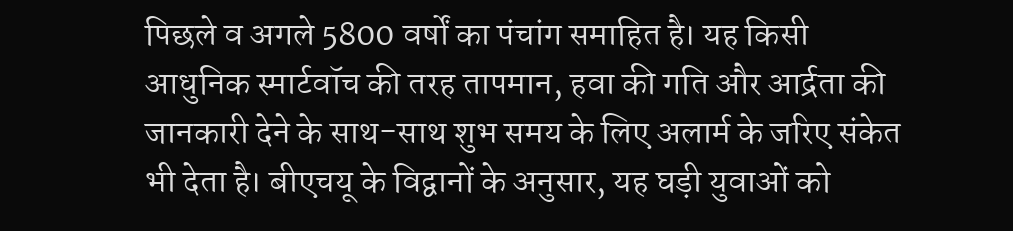पिछले व अगले 5800 वर्षों का पंचांग समाहित है। यह किसी आधुनिक स्मार्टवॉच की तरह तापमान, हवा की गति और आर्द्रता की जानकारी देने के साथ-साथ शुभ समय के लिए अलार्म के जरिए संकेत भी देता है। बीएचयू के विद्वानों के अनुसार, यह घड़ी युवाओं को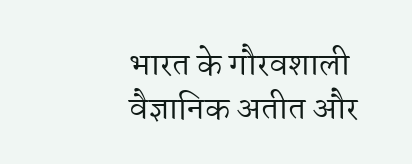भारत के गौरवशाली वैज्ञानिक अतीत और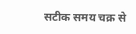सटीक समय चक्र से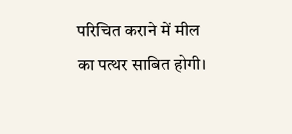परिचित कराने में मील का पत्थर साबित होगी।